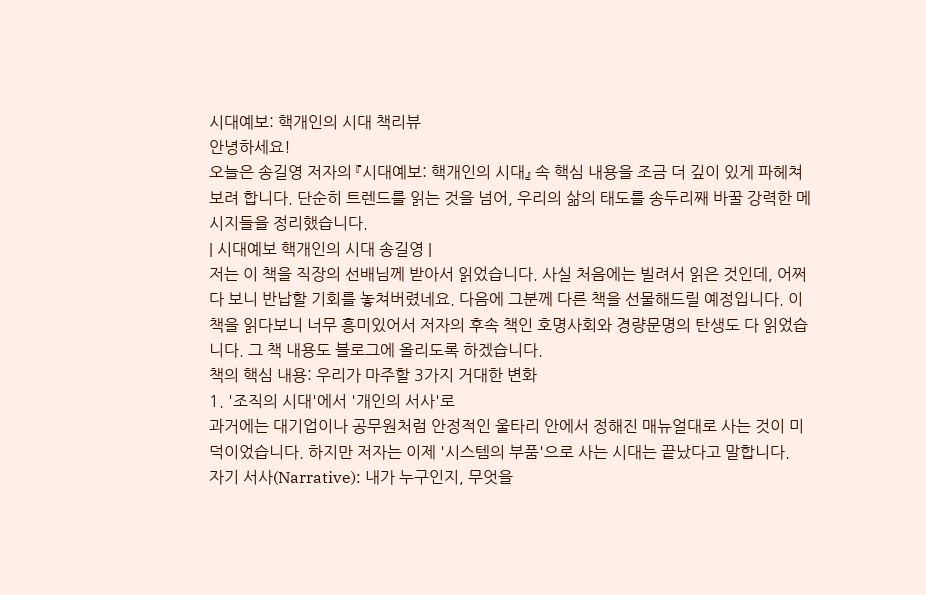시대예보: 핵개인의 시대 책리뷰
안녕하세요!
오늘은 송길영 저자의 『시대예보: 핵개인의 시대』 속 핵심 내용을 조금 더 깊이 있게 파헤쳐 보려 합니다. 단순히 트렌드를 읽는 것을 넘어, 우리의 삶의 태도를 송두리째 바꿀 강력한 메시지들을 정리했습니다.
| 시대예보 핵개인의 시대 송길영 |
저는 이 책을 직장의 선배님께 받아서 읽었습니다. 사실 처음에는 빌려서 읽은 것인데, 어쩌다 보니 반납할 기회를 놓쳐버렸네요. 다음에 그분께 다른 책을 선물해드릴 예정입니다. 이 책을 읽다보니 너무 흥미있어서 저자의 후속 책인 호명사회와 경량문명의 탄생도 다 읽었습니다. 그 책 내용도 블로그에 올리도록 하겠습니다.
책의 핵심 내용: 우리가 마주할 3가지 거대한 변화
1. '조직의 시대'에서 '개인의 서사'로
과거에는 대기업이나 공무원처럼 안정적인 울타리 안에서 정해진 매뉴얼대로 사는 것이 미덕이었습니다. 하지만 저자는 이제 '시스템의 부품'으로 사는 시대는 끝났다고 말합니다.
자기 서사(Narrative): 내가 누구인지, 무엇을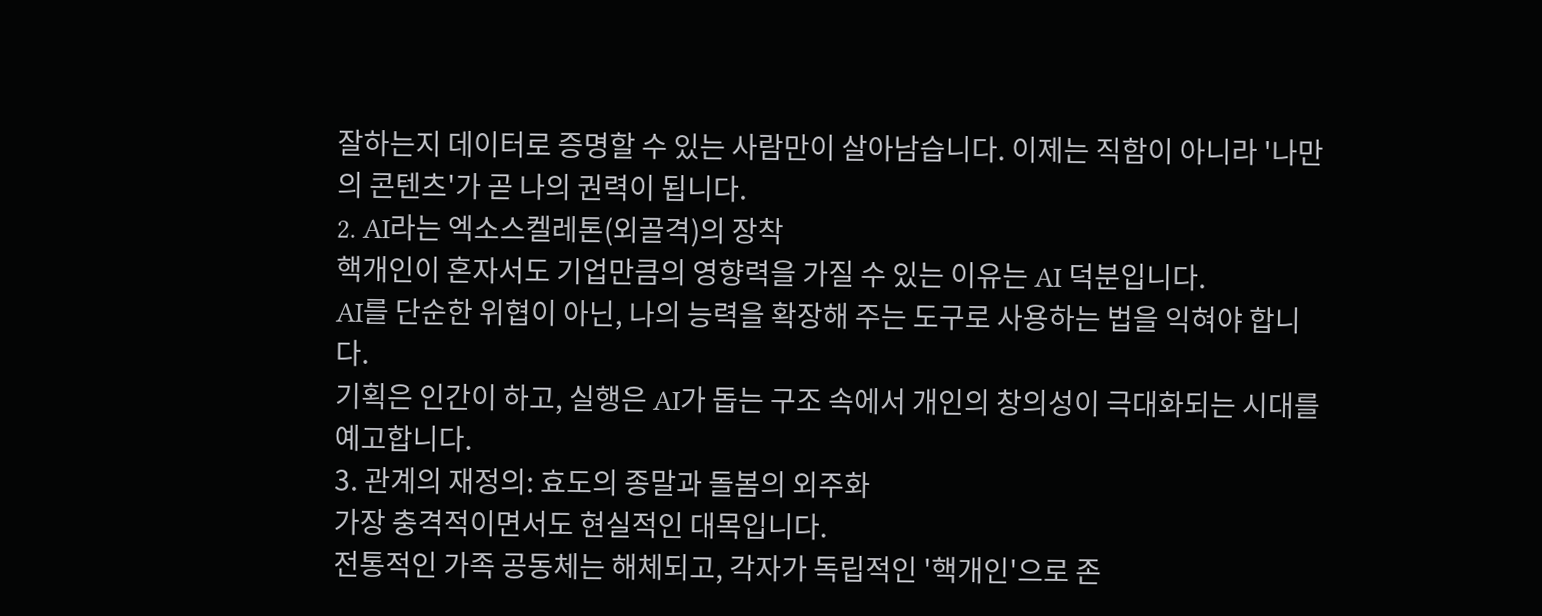잘하는지 데이터로 증명할 수 있는 사람만이 살아남습니다. 이제는 직함이 아니라 '나만의 콘텐츠'가 곧 나의 권력이 됩니다.
2. AI라는 엑소스켈레톤(외골격)의 장착
핵개인이 혼자서도 기업만큼의 영향력을 가질 수 있는 이유는 AI 덕분입니다.
AI를 단순한 위협이 아닌, 나의 능력을 확장해 주는 도구로 사용하는 법을 익혀야 합니다.
기획은 인간이 하고, 실행은 AI가 돕는 구조 속에서 개인의 창의성이 극대화되는 시대를 예고합니다.
3. 관계의 재정의: 효도의 종말과 돌봄의 외주화
가장 충격적이면서도 현실적인 대목입니다.
전통적인 가족 공동체는 해체되고, 각자가 독립적인 '핵개인'으로 존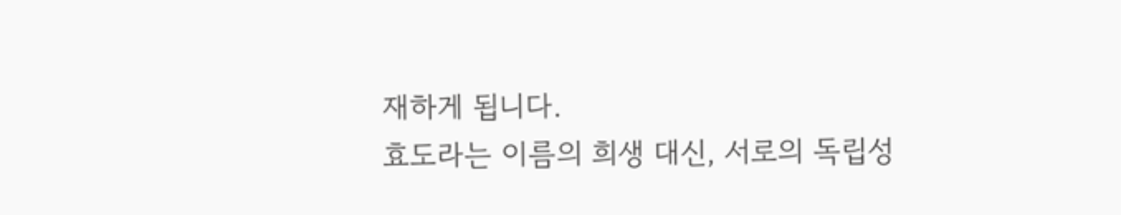재하게 됩니다.
효도라는 이름의 희생 대신, 서로의 독립성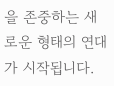을 존중하는 새로운 형태의 연대가 시작됩니다.